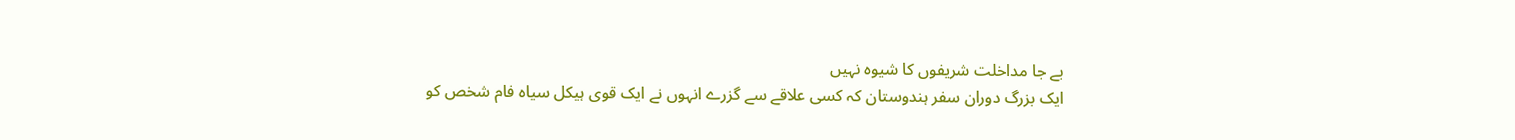بے جا مداخلت شریفوں کا شیوہ نہیں
ایک بزرگ دوران سفر ہندوستان کہ کسی علاقے سے گزرے انہوں نے ایک قوی ہیکل سیاہ فام شخص کو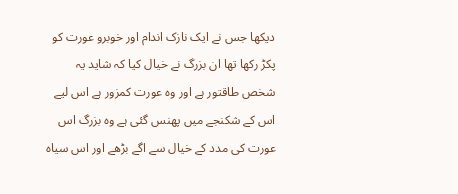دیکھا جس نے ایک نازک اندام اور خوبرو عورت کو پکڑ رکھا تھا ان بزرگ نے خیال کیا کہ شاید یہ شخص طاقتور ہے اور وہ عورت کمزور ہے اس لیے اس کے شکنجے میں پھنس گئی ہے وہ بزرگ اس عورت کی مدد کے خیال سے اگے بڑھے اور اس سیاہ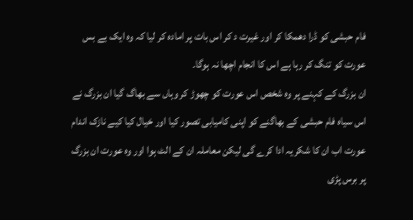فام حبشی کو ڈرا دھمکا کر اور غیرت د کر اس بات پر امادہ کر لیا کہ وہ ایک بے بس عورت کو تنگ کر رہا ہے اس کا انجام اچھا نہ ہوگا۔
ان بزرگ کے کہنے پر وہ شخص اس عورت کو چھوڑ کر وہاں سے بھاگ گیا ان بزرگ نے اس سیاہ فام حبشی کے بھاگنے کو اپنی کامیابی تصور کیا اور خیال کیا کیے نازک اندام عورت اب ان کا شکریہ ادا کرے گی لیکن معاملہ ان کے الٹ ہوا اور وہ عورت ان بزرگ پر برس پڑی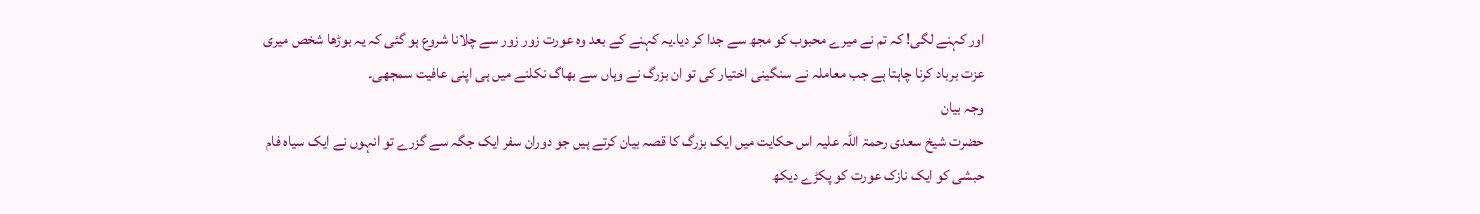اور کہنے لگی! کہ تم نے میرے محبوب کو مجھ سے جدا کر دیا۔یہ کہنے کے بعد وہ عورت زور زور سے چلانا شروع ہو گئی کہ یہ بوڑھا شخص میری عزت برباد کرنا چاہتا ہے جب معاملہ نے سنگینی اختیار کی تو ان بزرگ نے وہاں سے بھاگ نکلنے میں ہی اپنی عافیت سمجھی۔
وجہ بیان
حضرت شیخ سعدی رحمۃ اللہ علیہ اس حکایت میں ایک بزرگ کا قصہ بیان کرتے ہیں جو دوران سفر ایک جگہ سے گزرے تو انہوں نے ایک سیاہ فام حبشی کو ایک نازک عورت کو پکڑے دیکھ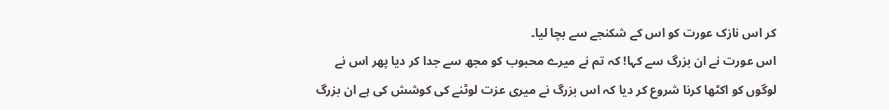کر اس نازک عورت کو اس کے شکنجے سے بچا لیا۔
اس عورت نے ان بزرگ سے کہا! کہ تم نے میرے محبوب کو مجھ سے جدا کر دیا پھر اس نے لوگوں کو اکٹھا کرنا شروع کر دیا کہ اس بزرگ نے میری عزت لوٹنے کی کوشش کی ہے ان بزرگ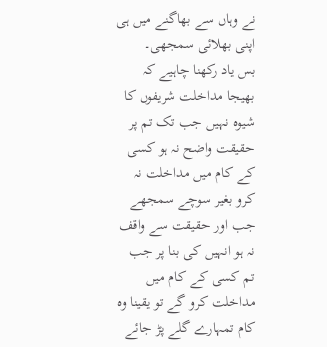نے وہاں سے بھاگنے میں ہی اپنی بھلائی سمجھی۔
بس یاد رکھنا چاہیے کہ بھیجا مداخلت شریفوں کا شیوہ نہیں جب تک تم پر حقیقت واضح نہ ہو کسی کے کام میں مداخلت نہ کرو بغیر سوچے سمجھے جب اور حقیقت سے واقف نہ ہو انہیں کی بنا پر جب تم کسی کے کام میں مداخلت کرو گے تو یقینا وہ کام تمہارے گلے پڑ جائے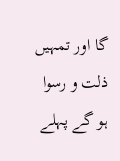گا اور تمہیں ذلت و رسوا ہو گے پہلے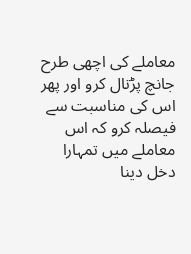معاملے کی اچھی طرح جانچ پڑتال کرو اور پھر اس کی مناسبت سے فیصلہ کرو کہ اس معاملے میں تمہارا دخل دینا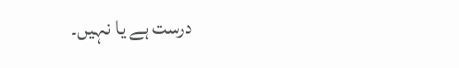درست ہے یا نہیں۔